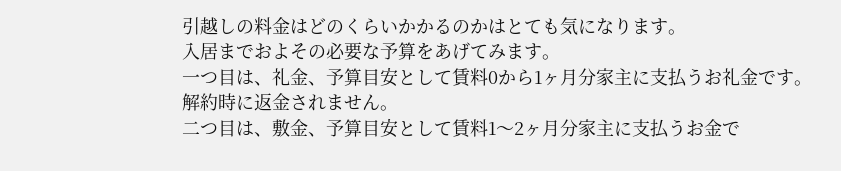引越しの料金はどのくらいかかるのかはとても気になります。
入居までおよその必要な予算をあげてみます。
一つ目は、礼金、予算目安として賃料0から1ヶ月分家主に支払うお礼金です。
解約時に返金されません。
二つ目は、敷金、予算目安として賃料1〜2ヶ月分家主に支払うお金で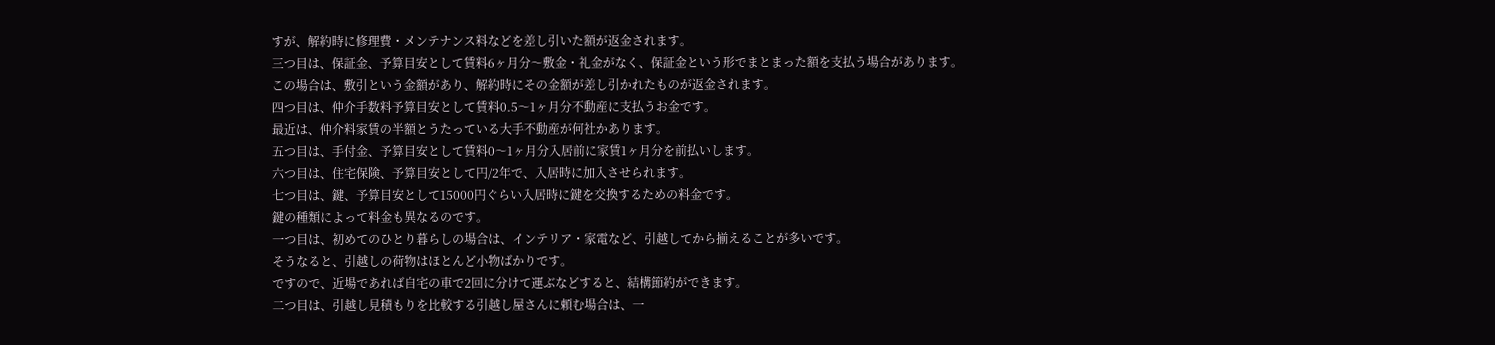すが、解約時に修理費・メンテナンス料などを差し引いた額が返金されます。
三つ目は、保証金、予算目安として賃料6ヶ月分〜敷金・礼金がなく、保証金という形でまとまった額を支払う場合があります。
この場合は、敷引という金額があり、解約時にその金額が差し引かれたものが返金されます。
四つ目は、仲介手数料予算目安として賃料0.5〜1ヶ月分不動産に支払うお金です。
最近は、仲介料家賃の半額とうたっている大手不動産が何社かあります。
五つ目は、手付金、予算目安として賃料0〜1ヶ月分入居前に家賃1ヶ月分を前払いします。
六つ目は、住宅保険、予算目安として円/2年で、入居時に加入させられます。
七つ目は、鍵、予算目安として15000円ぐらい入居時に鍵を交換するための料金です。
鍵の種類によって料金も異なるのです。
一つ目は、初めてのひとり暮らしの場合は、インテリア・家電など、引越してから揃えることが多いです。
そうなると、引越しの荷物はほとんど小物ばかりです。
ですので、近場であれば自宅の車で2回に分けて運ぶなどすると、結構節約ができます。
二つ目は、引越し見積もりを比較する引越し屋さんに頼む場合は、一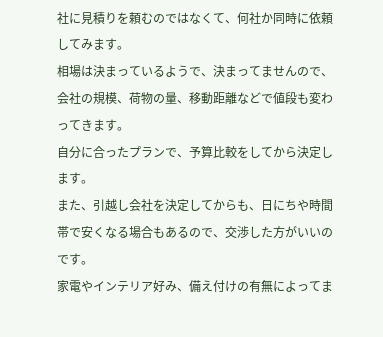社に見積りを頼むのではなくて、何社か同時に依頼してみます。
相場は決まっているようで、決まってませんので、会社の規模、荷物の量、移動距離などで値段も変わってきます。
自分に合ったプランで、予算比較をしてから決定します。
また、引越し会社を決定してからも、日にちや時間帯で安くなる場合もあるので、交渉した方がいいのです。
家電やインテリア好み、備え付けの有無によってま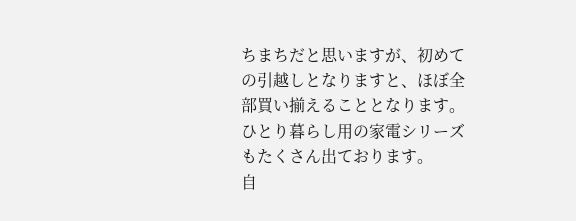ちまちだと思いますが、初めての引越しとなりますと、ほぼ全部買い揃えることとなります。
ひとり暮らし用の家電シリーズもたくさん出ております。
自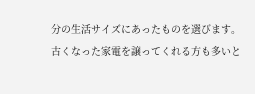分の生活サイズにあったものを選びます。
古くなった家電を譲ってくれる方も多いと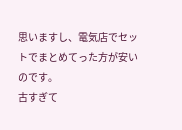思いますし、電気店でセットでまとめてった方が安いのです。
古すぎて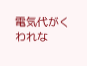電気代がくわれな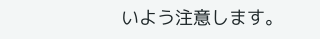いよう注意します。